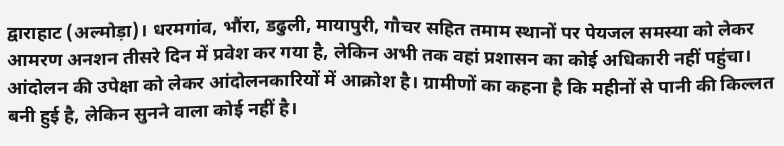द्वाराहाट (अल्मोड़ा)। धरमगांव, भौंरा, डढुली, मायापुरी, गौचर सहित तमाम स्थानों पर पेयजल समस्या को लेकर आमरण अनशन तीसरे दिन में प्रवेश कर गया है, लेकिन अभी तक वहां प्रशासन का कोई अधिकारी नहीं पहुंचा। आंदोलन की उपेक्षा को लेकर आंदोलनकारियों में आक्रोश है। ग्रामीणों का कहना है कि महीनों से पानी की किल्लत बनी हुई है, लेकिन सुनने वाला कोई नहीं है।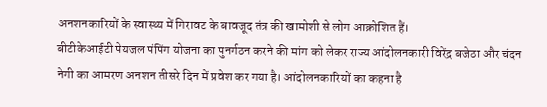अनशनकारियों के स्वास्थ्य में गिरावट के बावजूद तंत्र की खामोशी से लोग आक्रोशित हैं।
बीटीकेआईटी पेयजल पंपिंग योजना का पुनर्गठन करने की मांग को लेकर राज्य आंदोलनकारी विरेंद्र बजेठा और चंदन नेगी का आमरण अनशन तीसरे दिन में प्रवेश कर गया है। आंदोलनकारियों का कहना है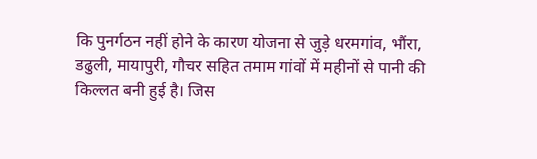कि पुनर्गठन नहीं होने के कारण योजना से जुड़े धरमगांव, भौंरा, डढुली, मायापुरी, गौचर सहित तमाम गांवों में महीनों से पानी की किल्लत बनी हुई है। जिस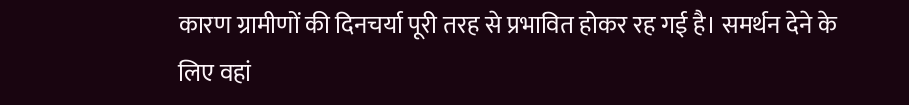कारण ग्रामीणों की दिनचर्या पूरी तरह से प्रभावित होकर रह गई है। समर्थन देने के लिए वहां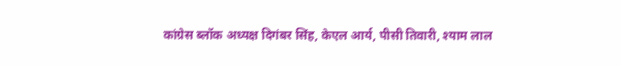कांग्रेस ब्लॉक अध्यक्ष दिगंबर सिंह, केएल आर्य, पीसी तिवारी, श्याम लाल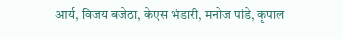आर्य, विजय बजेठा, केएस भंडारी, मनोज पांडे, कृपाल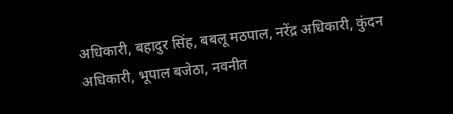अधिकारी, बहादुर सिंह, बबलू मठपाल, नरेंद्र अधिकारी, कुंदन अधिकारी, भूपाल बजेठा, नवनीत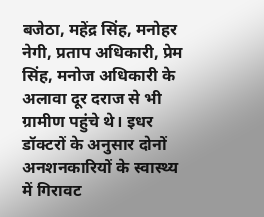बजेठा, महेंद्र सिंह, मनोहर नेगी, प्रताप अधिकारी, प्रेम सिंह, मनोज अधिकारी के अलावा दूर दराज से भी ग्रामीण पहुंचे थे। इधर डॉक्टरों के अनुसार दोनों अनशनकारियों के स्वास्थ्य में गिरावट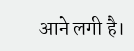आने लगी है।